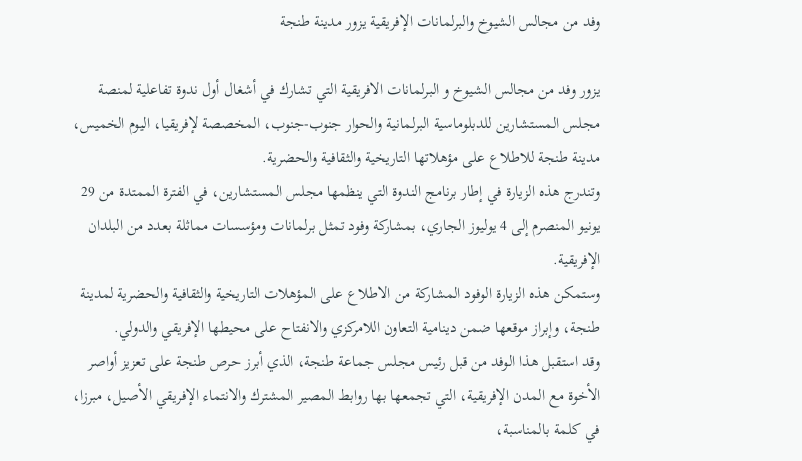وفد من مجالس الشيوخ والبرلمانات الإفريقية يزور مدينة طنجة

يزور وفد من مجالس الشيوخ و البرلمانات الافريقية التي تشارك في أشغال أول ندوة تفاعلية لمنصة مجلس المستشارين للدبلوماسية البرلمانية والحوار جنوب-جنوب، المخصصة لإفريقيا، اليوم الخميس، مدينة طنجة للاطلاع على مؤهلاتها التاريخية والثقافية والحضرية.
وتندرج هذه الزيارة في إطار برنامج الندوة التي ينظمها مجلس المستشارين، في الفترة الممتدة من 29 يونيو المنصرم إلى 4 يوليوز الجاري، بمشاركة وفود تمثل برلمانات ومؤسسات مماثلة بعدد من البلدان الإفريقية.
وستمكن هذه الزيارة الوفود المشاركة من الاطلاع على المؤهلات التاريخية والثقافية والحضرية لمدينة طنجة، وإبراز موقعها ضمن دينامية التعاون اللامركزي والانفتاح على محيطها الإفريقي والدولي.
وقد استقبل هذا الوفد من قبل رئيس مجلس جماعة طنجة، الذي أبرز حرص طنجة على تعزيز أواصر الأخوة مع المدن الإفريقية، التي تجمعها بها روابط المصير المشترك والانتماء الإفريقي الأصيل، مبرزا، في كلمة بالمناسبة،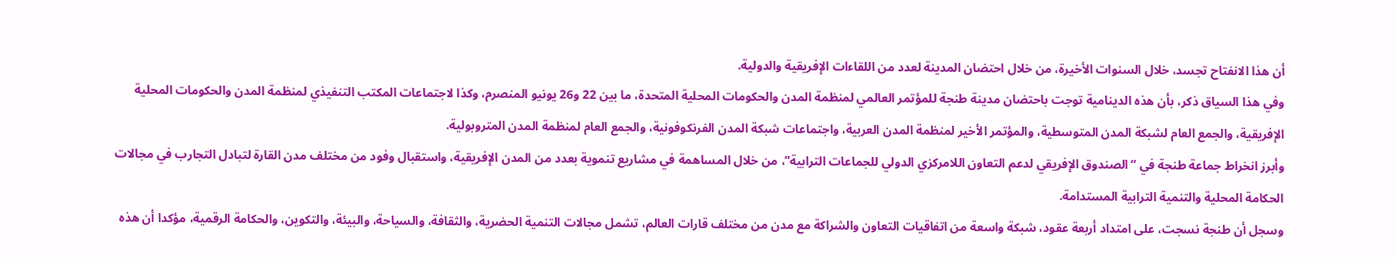أن هذا الانفتاح تجسد، خلال السنوات الأخيرة، من خلال احتضان المدينة لعدد من اللقاءات الإفريقية والدولية.
وفي هذا السياق ذكر، بأن هذه الدينامية توجت باحتضان مدينة طنجة للمؤتمر العالمي لمنظمة المدن والحكومات المحلية المتحدة، ما بين 22 و26 يونيو المنصرم، وكذا لاجتماعات المكتب التنفيذي لمنظمة المدن والحكومات المحلية الإفريقية، والجمع العام لشبكة المدن المتوسطية، والمؤتمر الأخير لمنظمة المدن العربية، واجتماعات شبكة المدن الفرنكوفونية، والجمع العام لمنظمة المدن المتروبولية.
وأبرز انخراط جماعة طنجة في “الصندوق الإفريقي لدعم التعاون اللامركزي الدولي للجماعات الترابية”، من خلال المساهمة في مشاريع تنموية بعدد من المدن الإفريقية، واستقبال وفود من مختلف مدن القارة لتبادل التجارب في مجالات الحكامة المحلية والتنمية الترابية المستدامة.
وسجل أن طنجة نسجت، على امتداد أربعة عقود، شبكة واسعة من اتفاقيات التعاون والشراكة مع مدن من مختلف قارات العالم، تشمل مجالات التنمية الحضرية، والثقافة، والسياحة، والبيئة، والتكوين، والحكامة الرقمية، مؤكدا أن هذه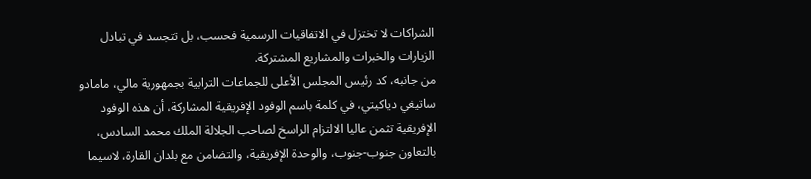الشراكات لا تختزل في الاتفاقيات الرسمية فحسب، بل تتجسد في تبادل الزيارات والخبرات والمشاريع المشتركة.
من جانبه، كد رئيس المجلس الأعلى للجماعات الترابية بجمهورية مالي، مامادو ساتيغي دياكيتي، في كلمة باسم الوفود الإفريقية المشاركة، أن هذه الوفود الإفريقية تثمن عاليا الالتزام الراسخ لصاحب الجلالة الملك محمد السادس، بالتعاون جنوب-جنوب، والوحدة الإفريقية، والتضامن مع بلدان القارة، لاسيما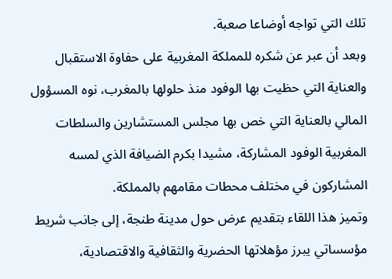تلك التي تواجه أوضاعا صعبة.
وبعد أن عبر عن شكره للمملكة المغربية على حفاوة الاستقبال والعناية التي حظيت بها الوفود منذ حلولها بالمغرب، نوه المسؤول المالي بالعناية التي خص بها مجلس المستشارين والسلطات المغربية الوفود المشاركة، مشيدا بكرم الضيافة الذي لمسه المشاركون في مختلف محطات مقامهم بالمملكة.
وتميز هذا اللقاء بتقديم عرض حول مدينة طنجة، إلى جانب شريط مؤسساتي يبرز مؤهلاتها الحضرية والثقافية والاقتصادية،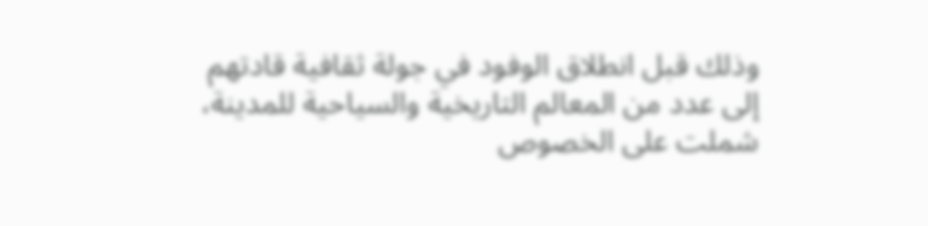وذلك قبل انطلاق الوفود في جولة ثقافية قادتهم إلى عدد من المعالم التاريخية والسياحية للمدينة، شملت على الخصوص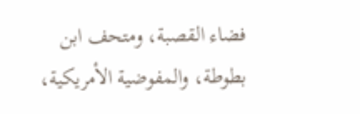فضاء القصبة، ومتحف ابن بطوطة، والمفوضية الأمريكية،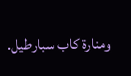ومنارة كاب سبارطيل.